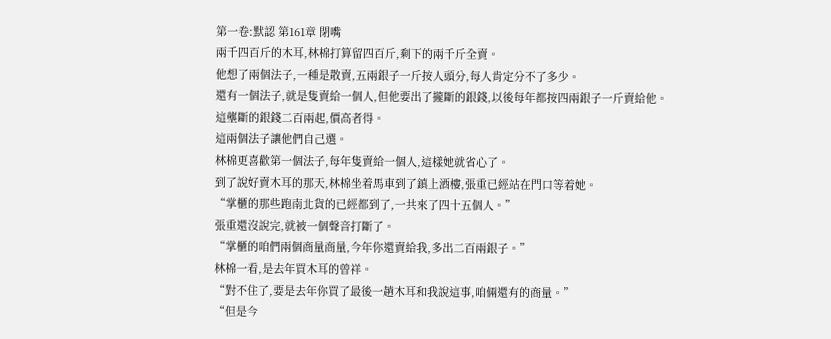第一卷:默認 第161章 閉嘴
兩千四百斤的木耳,林棉打算留四百斤,剩下的兩千斤全賣。
他想了兩個法子,一種是散賣,五兩銀子一斤按人頭分,每人肯定分不了多少。
還有一個法子,就是隻賣給一個人,但他要出了攏斷的銀錢,以後每年都按四兩銀子一斤賣給他。
這壟斷的銀錢二百兩起,價高者得。
這兩個法子讓他們自己選。
林棉更喜歡第一個法子,每年隻賣給一個人,這樣她就省心了。
到了說好賣木耳的那天,林棉坐着馬車到了鎮上酒樓,張重已經站在門口等着她。
“掌櫃的那些跑南北貨的已經都到了,一共來了四十五個人。”
張重還沒說完,就被一個聲音打斷了。
“掌櫃的咱們兩個商量商量,今年你還賣給我,多出二百兩銀子。”
林棉一看,是去年買木耳的曾祥。
“對不住了,要是去年你買了最後一趟木耳和我說這事,咱倆還有的商量。”
“但是今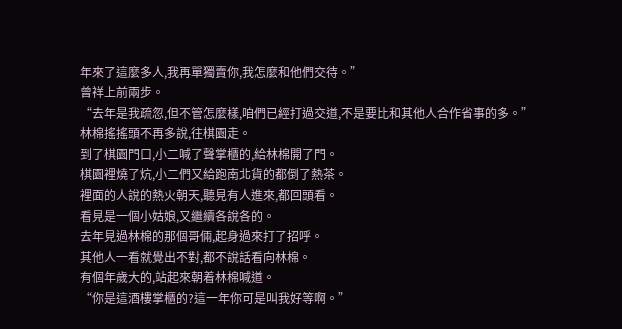年來了這麼多人,我再單獨賣你,我怎麼和他們交待。”
曾祥上前兩步。
“去年是我疏忽,但不管怎麼樣,咱們已經打過交道,不是要比和其他人合作省事的多。”
林棉搖搖頭不再多說,往棋園走。
到了棋園門口,小二喊了聲掌櫃的,給林棉開了門。
棋園裡燒了炕,小二們又給跑南北貨的都倒了熱茶。
裡面的人說的熱火朝天,聽見有人進來,都回頭看。
看見是一個小姑娘,又繼續各說各的。
去年見過林棉的那個哥倆,起身過來打了招呼。
其他人一看就覺出不對,都不說話看向林棉。
有個年歲大的,站起來朝着林棉喊道。
“你是這酒樓掌櫃的?這一年你可是叫我好等啊。”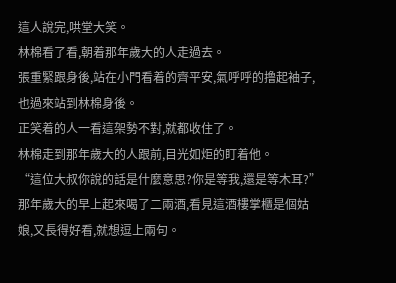這人說完,哄堂大笑。
林棉看了看,朝着那年歲大的人走過去。
張重緊跟身後,站在小門看着的齊平安,氣呼呼的撸起袖子,也過來站到林棉身後。
正笑着的人一看這架勢不對,就都收住了。
林棉走到那年歲大的人跟前,目光如炬的盯着他。
“這位大叔你說的話是什麼意思?你是等我,還是等木耳?”
那年歲大的早上起來喝了二兩酒,看見這酒樓掌櫃是個姑娘,又長得好看,就想逗上兩句。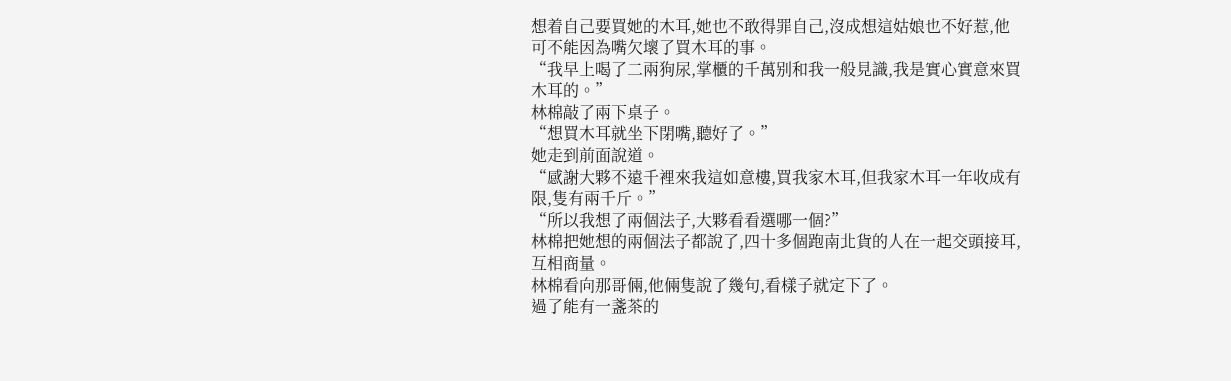想着自己要買她的木耳,她也不敢得罪自己,沒成想這姑娘也不好惹,他可不能因為嘴欠壞了買木耳的事。
“我早上喝了二兩狗尿,掌櫃的千萬别和我一般見識,我是實心實意來買木耳的。”
林棉敲了兩下桌子。
“想買木耳就坐下閉嘴,聽好了。”
她走到前面說道。
“感謝大夥不遠千裡來我這如意樓,買我家木耳,但我家木耳一年收成有限,隻有兩千斤。”
“所以我想了兩個法子,大夥看看選哪一個?”
林棉把她想的兩個法子都說了,四十多個跑南北貨的人在一起交頭接耳,互相商量。
林棉看向那哥倆,他倆隻說了幾句,看樣子就定下了。
過了能有一盞茶的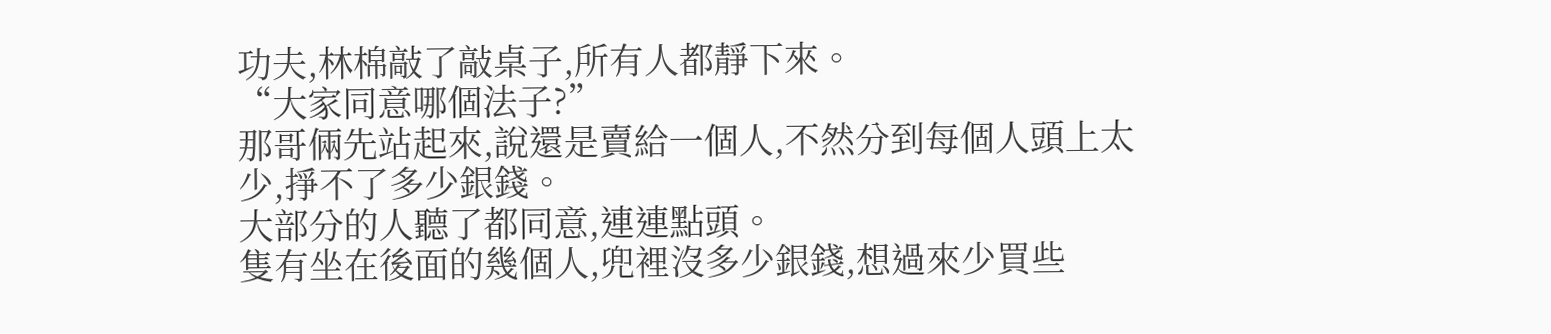功夫,林棉敲了敲桌子,所有人都靜下來。
“大家同意哪個法子?”
那哥倆先站起來,說還是賣給一個人,不然分到每個人頭上太少,掙不了多少銀錢。
大部分的人聽了都同意,連連點頭。
隻有坐在後面的幾個人,兜裡沒多少銀錢,想過來少買些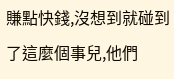賺點快錢,沒想到就碰到了這麼個事兒,他們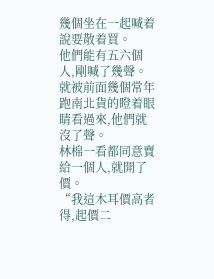幾個坐在一起喊着說要散着買。
他們能有五六個人,剛喊了幾聲。
就被前面幾個常年跑南北貨的瞪着眼睛看過來,他們就沒了聲。
林棉一看都同意賣給一個人,就開了價。
“我這木耳價高者得,起價二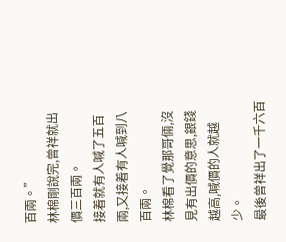百兩。”
林棉剛說完,曾祥就出價三百兩。
接着就有人喊了五百兩,又接着有人喊到八百兩。
林棉看了覺那哥倆,沒見有出價的意思,銀錢越高,喊價的人就越少。
最後曾祥出了一千六百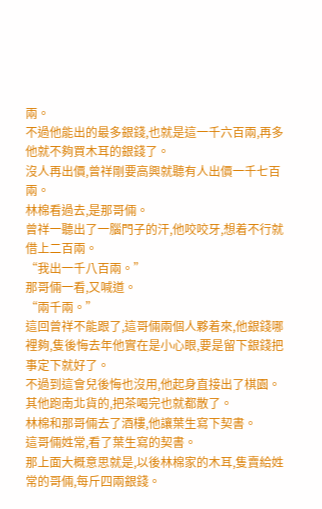兩。
不過他能出的最多銀錢,也就是這一千六百兩,再多他就不夠買木耳的銀錢了。
沒人再出價,曾祥剛要高興就聽有人出價一千七百兩。
林棉看過去,是那哥倆。
曾祥一聽出了一腦門子的汗,他咬咬牙,想着不行就借上二百兩。
“我出一千八百兩。”
那哥倆一看,又喊道。
“兩千兩。”
這回曾祥不能跟了,這哥倆兩個人夥着來,他銀錢哪裡夠,隻後悔去年他實在是小心眼,要是留下銀錢把事定下就好了。
不過到這會兒後悔也沒用,他起身直接出了棋園。
其他跑南北貨的,把茶喝完也就都散了。
林棉和那哥倆去了酒樓,他讓葉生寫下契書。
這哥倆姓常,看了葉生寫的契書。
那上面大概意思就是,以後林棉家的木耳,隻賣給姓常的哥倆,每斤四兩銀錢。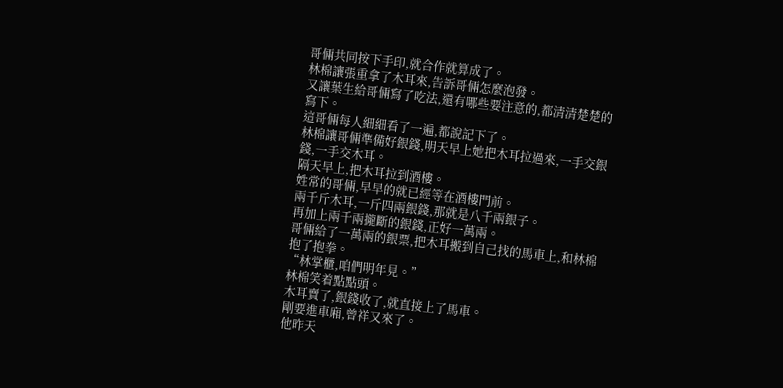哥倆共同按下手印,就合作就算成了。
林棉讓張重拿了木耳來,告訴哥倆怎麼泡發。
又讓葉生給哥倆寫了吃法,還有哪些要注意的,都清清楚楚的寫下。
這哥倆每人細細看了一遍,都說記下了。
林棉讓哥倆準備好銀錢,明天早上她把木耳拉過來,一手交銀錢,一手交木耳。
隔天早上,把木耳拉到酒樓。
姓常的哥倆,早早的就已經等在酒樓門前。
兩千斤木耳,一斤四兩銀錢,那就是八千兩銀子。
再加上兩千兩攏斷的銀錢,正好一萬兩。
哥倆給了一萬兩的銀票,把木耳搬到自己找的馬車上,和林棉抱了抱拳。
“林掌櫃,咱們明年見。”
林棉笑着點點頭。
木耳賣了,銀錢收了,就直接上了馬車。
剛要進車廂,曾祥又來了。
他昨天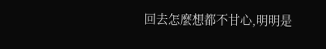回去怎麼想都不甘心,明明是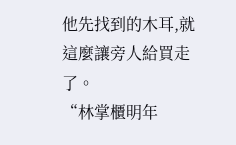他先找到的木耳,就這麼讓旁人給買走了。
“林掌櫃明年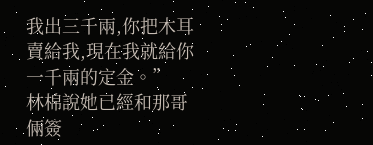我出三千兩,你把木耳賣給我,現在我就給你一千兩的定金。”
林棉說她已經和那哥倆簽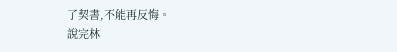了契書,不能再反悔。
說完林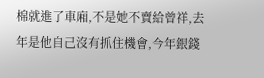棉就進了車廂,不是她不賣給曾祥,去年是他自己沒有抓住機會,今年銀錢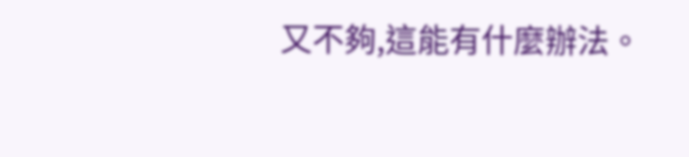又不夠,這能有什麼辦法。